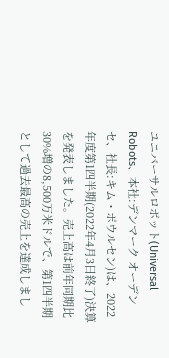ユニバーサルロボット(Universal Robots、本社:デンマーク オーデンセ、社長:キム・ポウルセン)は、2022年度第1四半期(2022年4月3日終了)決算を発表しました。売上高は前年同期比30%増の8,500万米ドルで、第1四半期として過去最高の売上を達成しまし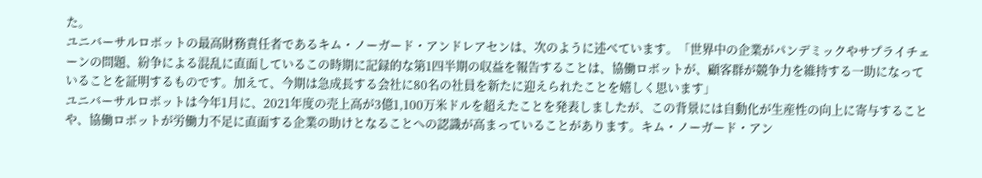た。
ユニバーサルロボットの最高財務責任者であるキム・ノーガード・アンドレアセンは、次のように述べています。「世界中の企業がパンデミックやサプライチェーンの問題、紛争による混乱に直面しているこの時期に記録的な第1四半期の収益を報告することは、協働ロボットが、顧客群が競争力を維持する一助になっていることを証明するものです。加えて、今期は急成長する会社に80名の社員を新たに迎えられたことを嬉しく思います」
ユニバーサルロボットは今年1月に、2021年度の売上高が3億1,100万米ドルを超えたことを発表しましたが、この背景には自動化が生産性の向上に寄与することや、協働ロボットが労働力不足に直面する企業の助けとなることへの認識が高まっていることがあります。キム・ノーガード・アン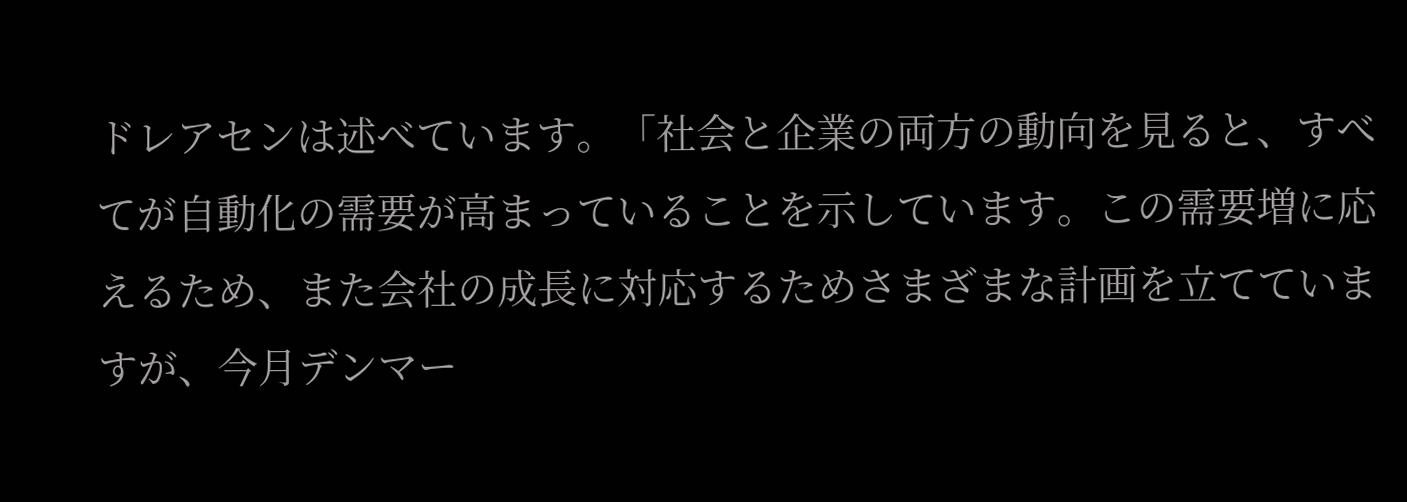ドレアセンは述べています。「社会と企業の両方の動向を見ると、すべてが自動化の需要が高まっていることを示しています。この需要増に応えるため、また会社の成長に対応するためさまざまな計画を立てていますが、今月デンマー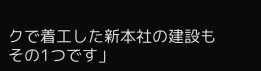クで着工した新本社の建設もその1つです」